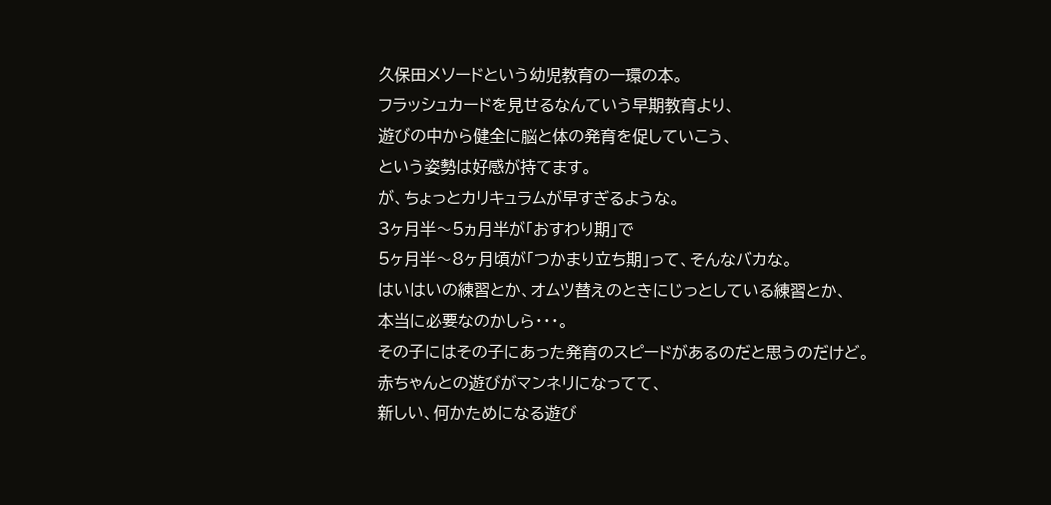久保田メソードという幼児教育の一環の本。
フラッシュカードを見せるなんていう早期教育より、
遊びの中から健全に脳と体の発育を促していこう、
という姿勢は好感が持てます。
が、ちょっとカリキュラムが早すぎるような。
3ヶ月半〜5ヵ月半が「おすわり期」で
5ヶ月半〜8ヶ月頃が「つかまり立ち期」って、そんなバカな。
はいはいの練習とか、オムツ替えのときにじっとしている練習とか、
本当に必要なのかしら・・・。
その子にはその子にあった発育のスピードがあるのだと思うのだけど。
赤ちゃんとの遊びがマンネリになってて、
新しい、何かためになる遊び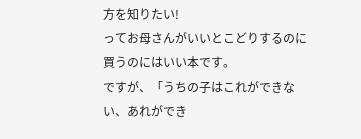方を知りたい!
ってお母さんがいいとこどりするのに買うのにはいい本です。
ですが、「うちの子はこれができない、あれができ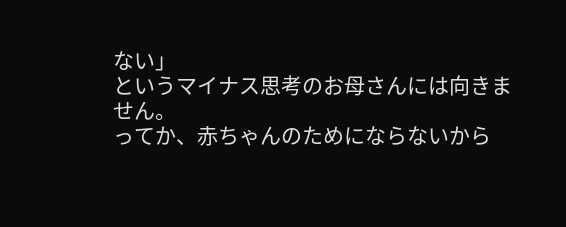ない」
というマイナス思考のお母さんには向きません。
ってか、赤ちゃんのためにならないから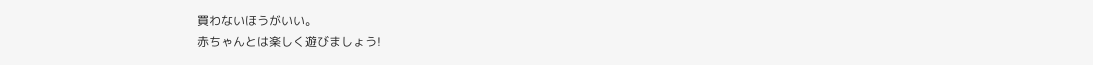買わないほうがいい。
赤ちゃんとは楽しく遊びましょう!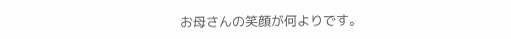お母さんの笑顔が何よりです。